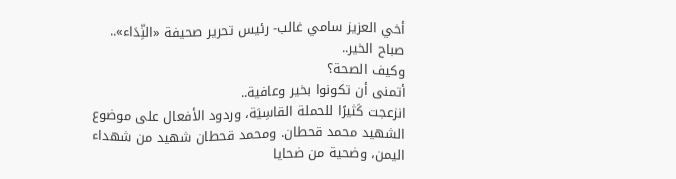أخي العزيز سامي غالب- رئيس تحرير صحيفة «النِّدَاء»..
صباح الخير..
وكيف الصحة؟
أتمنى أن تكونوا بخير وعافية..
انزعجت كَثيرًا للحملة القاسِيَة، وردود الأفعال على موضوع الشهيد محمد قحطان. ومحمد قحطان شهيد من شهداء اليمن، وضحية من ضحايا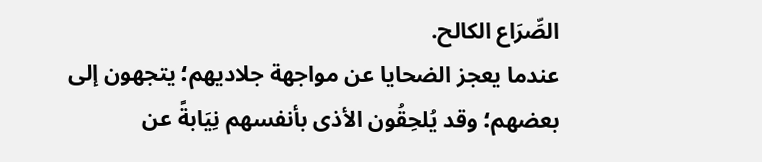الصِّرَاع الكالح.
عندما يعجز الضحايا عن مواجهة جلاديهم؛ يتجهون إلى بعضهم؛ وقد يُلحِقُون الأذى بأنفسهم نِيَابةً عن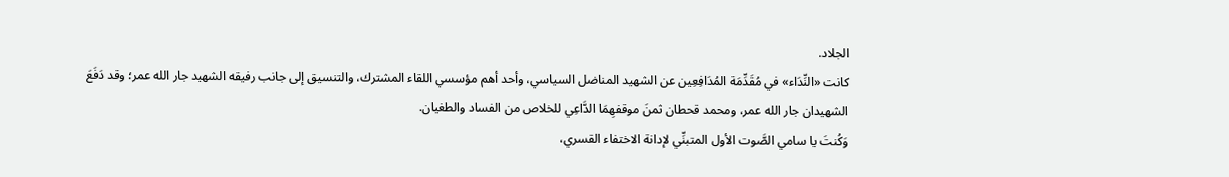الجلاد.
كانت «النِّدَاء» في مُقَدِّمَة المُدَافِعِين عن الشهيد المناضل السياسي، وأحد أهم مؤسسي اللقاء المشترك، والتنسيق إلى جانب رفيقه الشهيد جار الله عمر؛ وقد دَفَعَ الشهيدان جار الله عمر، ومحمد قحطان ثمنَ موقفهِمَا الدَّاعِي للخلاص من الفساد والطغيان.
وَكُنتَ يا سامي الصَّوت الأول المتبنِّي لإدانة الاختفاء القسري،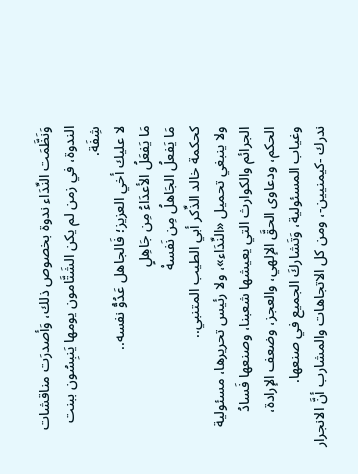وَنَظَّمَت النِّدَاء ندوة بخصوص ذلك، وَأصدرَت مناقشات الندوة، في زمن لم يكن الشَتَّامون يومها يَنبِسُون ببنت شِفَة.
لا عليك أخي العزيز؛ فَالجاهل عَدُوُّ نفسه..
مَا يَفعَلُ الأعدَاءُ مِن جَاهِلٍ
مَا يَفعلُ الجَاهلُ مِن نَفسهْ
كحكمة خالد الذِّكر أبي الطيب المتنبي..
ولا ينبغي تحميل «النِّدَاء»، ولا رئيس تحريرها، مسئولية الجرائم والكوارث التي يعيشها شعبنا، وصنعها فَسادُ الحكم، ودعاوى الحقَّ الإلهي، والعجز، وضعف الإرادة، وغياب المسئولية، وَتَشاركَ الجميع في صنعها.
ندرك -كيمنيين-، ومن كل الاتجاهات والمشارب أنَّ الانجرار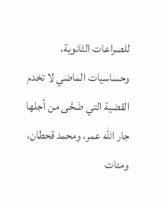للصراعات الثانوية، وحساسيات الماضي لا تخدم القضية التي ضَحَّى من أجلها جار الله عمر، ومحمد قحطان، ومئات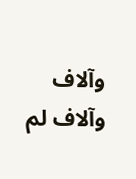وآلاف وآلاف لم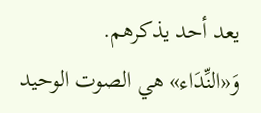يعد أحد يذكرهم.
وَ«النِّدَاء» هي الصوت الوحيد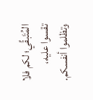المُتَبقِّي؛ لكم فلا تقسوا عليه، وتظلموا أنفسكم.